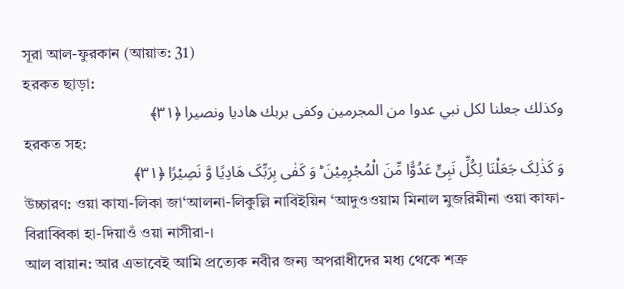সূরা আল-ফুরকান (আয়াত: 31)
হরকত ছাড়া:
وكذلك جعلنا لكل نبي عدوا من المجرمين وكفى بربك هاديا ونصيرا ﴿٣١﴾
হরকত সহ:
وَ کَذٰلِکَ جَعَلْنَا لِکُلِّ نَبِیٍّ عَدُوًّا مِّنَ الْمُجْرِمِیْنَ ؕ وَ کَفٰی بِرَبِّکَ هَادِیًا وَّ نَصِیْرًا ﴿۳۱﴾
উচ্চারণ: ওয়া কাযা-লিকা জা‘আলনা-লিকুল্লি নাবিইয়িন ‘আদুওওয়াম মিনাল মুজরিমীনা ওয়া কাফা-বিরাব্বিকা হা-দিয়াওঁ ওয়া নাসীরা-।
আল বায়ান: আর এভাবেই আমি প্রত্যেক নবীর জন্য অপরাধীদের মধ্য থেকে শত্রু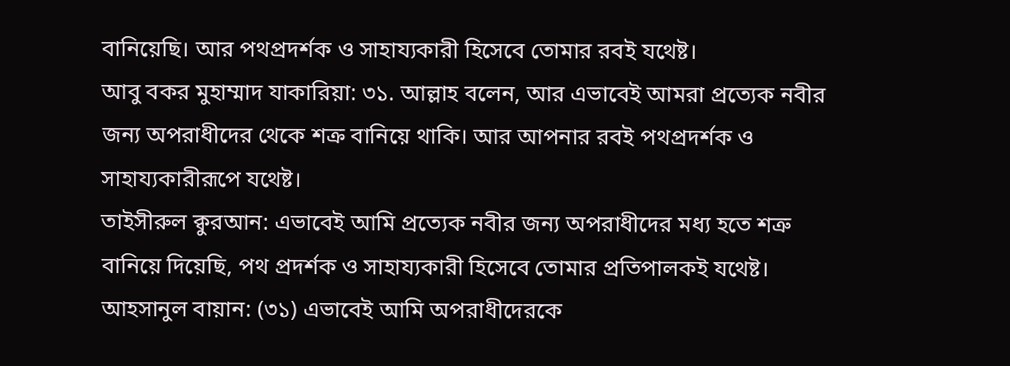বানিয়েছি। আর পথপ্রদর্শক ও সাহায্যকারী হিসেবে তোমার রবই যথেষ্ট।
আবু বকর মুহাম্মাদ যাকারিয়া: ৩১. আল্লাহ বলেন, আর এভাবেই আমরা প্ৰত্যেক নবীর জন্য অপরাধীদের থেকে শক্ৰ বানিয়ে থাকি। আর আপনার রবই পথপ্রদর্শক ও সাহায্যকারীরূপে যথেষ্ট।
তাইসীরুল ক্বুরআন: এভাবেই আমি প্রত্যেক নবীর জন্য অপরাধীদের মধ্য হতে শত্রু বানিয়ে দিয়েছি, পথ প্রদর্শক ও সাহায্যকারী হিসেবে তোমার প্রতিপালকই যথেষ্ট।
আহসানুল বায়ান: (৩১) এভাবেই আমি অপরাধীদেরকে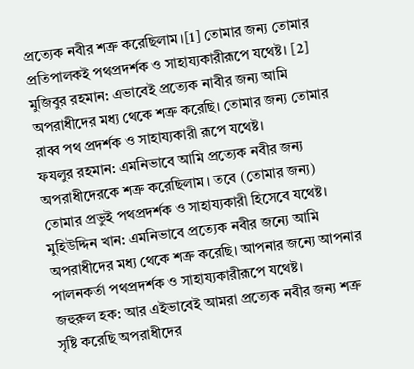প্রত্যেক নবীর শত্রু করেছিলাম।[1] তোমার জন্য তোমার প্রতিপালকই পথপ্রদর্শক ও সাহায্যকারীরূপে যথেষ্ট। [2]
মুজিবুর রহমান: এভাবেই প্রত্যেক নাবীর জন্য আমি অপরাধীদের মধ্য থেকে শত্রু করেছি। তোমার জন্য তোমার রাব্ব পথ প্রদর্শক ও সাহায্যকারী রূপে যথেষ্ট।
ফযলুর রহমান: এমনিভাবে আমি প্রত্যেক নবীর জন্য অপরাধীদেরকে শত্রু করেছিলাম। তবে (তোমার জন্য) তোমার প্রভুই পথপ্রদর্শক ও সাহায্যকারী হিসেবে যথেষ্ট।
মুহিউদ্দিন খান: এমনিভাবে প্রত্যেক নবীর জন্যে আমি অপরাধীদের মধ্য থেকে শত্রু করেছি। আপনার জন্যে আপনার পালনকর্তা পথপ্রদর্শক ও সাহায্যকারীরূপে যথেষ্ট।
জহুরুল হক: আর এইভাবেই আমরা প্রত্যেক নবীর জন্য শত্রু সৃষ্টি করেছি অপরাধীদের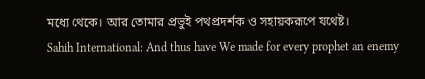মধ্যে থেকে। আর তোমার প্রভুই পথপ্রদর্শক ও সহায়করূপে যথেষ্ট।
Sahih International: And thus have We made for every prophet an enemy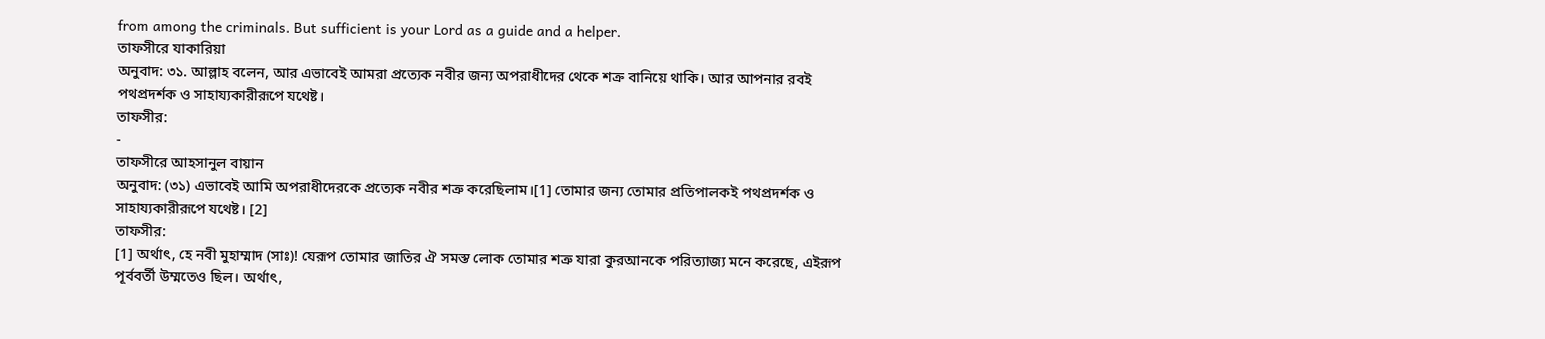from among the criminals. But sufficient is your Lord as a guide and a helper.
তাফসীরে যাকারিয়া
অনুবাদ: ৩১. আল্লাহ বলেন, আর এভাবেই আমরা প্ৰত্যেক নবীর জন্য অপরাধীদের থেকে শক্ৰ বানিয়ে থাকি। আর আপনার রবই পথপ্রদর্শক ও সাহায্যকারীরূপে যথেষ্ট।
তাফসীর:
-
তাফসীরে আহসানুল বায়ান
অনুবাদ: (৩১) এভাবেই আমি অপরাধীদেরকে প্রত্যেক নবীর শত্রু করেছিলাম।[1] তোমার জন্য তোমার প্রতিপালকই পথপ্রদর্শক ও সাহায্যকারীরূপে যথেষ্ট। [2]
তাফসীর:
[1] অর্থাৎ, হে নবী মুহাম্মাদ (সাঃ)! যেরূপ তোমার জাতির ঐ সমস্ত লোক তোমার শত্রু যারা কুরআনকে পরিত্যাজ্য মনে করেছে, এইরূপ পূর্ববর্তী উম্মতেও ছিল। অর্থাৎ,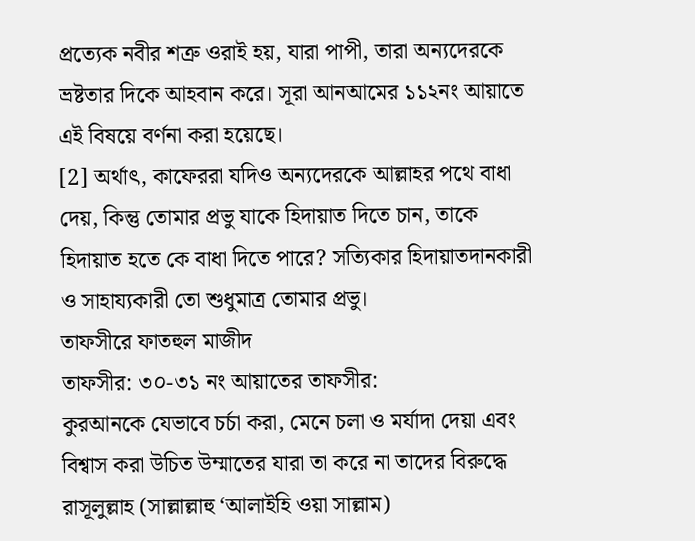প্রত্যেক নবীর শত্রু ওরাই হয়, যারা পাপী, তারা অন্যদেরকে ভ্রষ্টতার দিকে আহবান করে। সূরা আনআমের ১১২নং আয়াতে এই বিষয়ে বর্ণনা করা হয়েছে।
[2] অর্থাৎ, কাফেররা যদিও অন্যদেরকে আল্লাহর পথে বাধা দেয়, কিন্তু তোমার প্রভু যাকে হিদায়াত দিতে চান, তাকে হিদায়াত হতে কে বাধা দিতে পারে? সত্যিকার হিদায়াতদানকারী ও সাহায্যকারী তো শুধুমাত্র তোমার প্রভু।
তাফসীরে ফাতহুল মাজীদ
তাফসীর: ৩০-৩১ নং আয়াতের তাফসীর:
কুরআনকে যেভাবে চর্চা করা, মেনে চলা ও মর্যাদা দেয়া এবং বিশ্বাস করা উচিত উম্মাতের যারা তা করে না তাদের বিরুদ্ধে রাসূলুল্লাহ (সাল্লাল্লাহু ‘আলাইহি ওয়া সাল্লাম)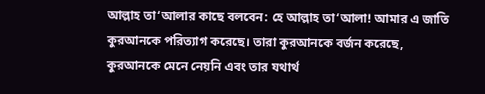আল্লাহ তা‘আলার কাছে বলবেন: হে আল্লাহ তা‘আলা! আমার এ জাতি কুরআনকে পরিত্যাগ করেছে। তারা কুরআনকে বর্জন করেছে, কুরআনকে মেনে নেয়নি এবং তার যথার্থ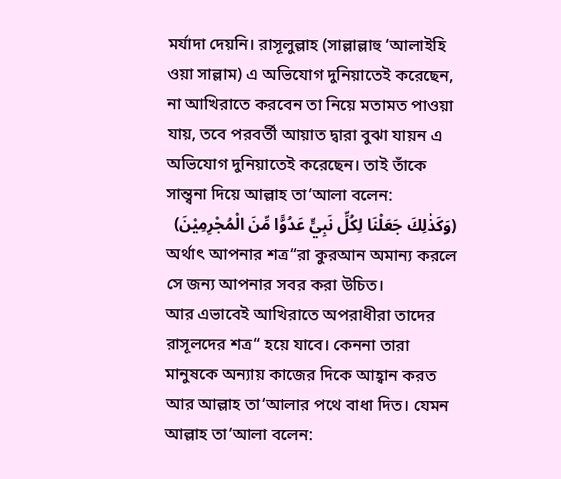মর্যাদা দেয়নি। রাসূলুল্লাহ (সাল্লাল্লাহু ‘আলাইহি ওয়া সাল্লাম) এ অভিযোগ দুনিয়াতেই করেছেন, না আখিরাতে করবেন তা নিয়ে মতামত পাওয়া যায়, তবে পরবর্তী আয়াত দ্বারা বুঝা যায়ন এ অভিযোগ দুনিয়াতেই করেছেন। তাই তাঁকে সান্ত্বনা দিয়ে আল্লাহ তা‘আলা বলেন:
(وَكَذٰلِكَ جَعَلْنَا لِكُلِّ نَبِيٍّ عَدُوًّا مِّنَ الْمُجْرِمِيْنَ)
অর্থাৎ আপনার শত্র“রা কুরআন অমান্য করলে সে জন্য আপনার সবর করা উচিত।
আর এভাবেই আখিরাতে অপরাধীরা তাদের রাসূলদের শত্র“ হয়ে যাবে। কেননা তারা মানুষকে অন্যায় কাজের দিকে আহ্বান করত আর আল্লাহ তা‘আলার পথে বাধা দিত। যেমন আল্লাহ তা‘আলা বলেন: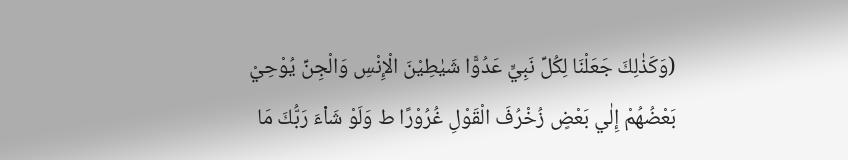(وَكَذٰلِكَ جَعَلْنَا لِكُلِّ نَبِيٍّ عَدُوًّا شَيٰطِيْنَ الْإِنْسِ وَالْجِنِّ يُوْحِيْ بَعْضُهُمْ إِلٰي بَعْضٍ زُخْرُفَ الْقَوْلِ غُرُوْرًا ط وَلَوْ شَا۬ءَ رَبُّكَ مَا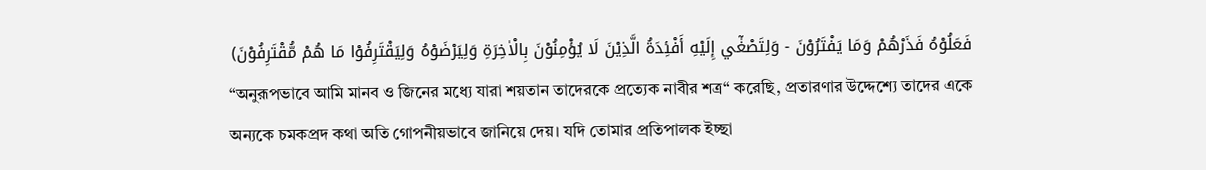فَعَلُوْهُ فَذَرْهُمْ وَمَا يَفْتَرُوْنَ - وَلِتَصْغٰٓي إِلَيْهِ أَفْئِدَةُ الَّذِيْنَ لَا يُؤْمِنُوْنَ بِالْاٰخِرَةِ وَلِيَرْضَوْهُ وَلِيَقْتَرِفُوْا مَا هُمْ مُّقْتَرِفُوْنَ)
“অনুরূপভাবে আমি মানব ও জিনের মধ্যে যারা শয়তান তাদেরকে প্রত্যেক নাবীর শত্র“ করেছি, প্রতারণার উদ্দেশ্যে তাদের একে অন্যকে চমকপ্রদ কথা অতি গোপনীয়ভাবে জানিয়ে দেয়। যদি তোমার প্রতিপালক ইচ্ছা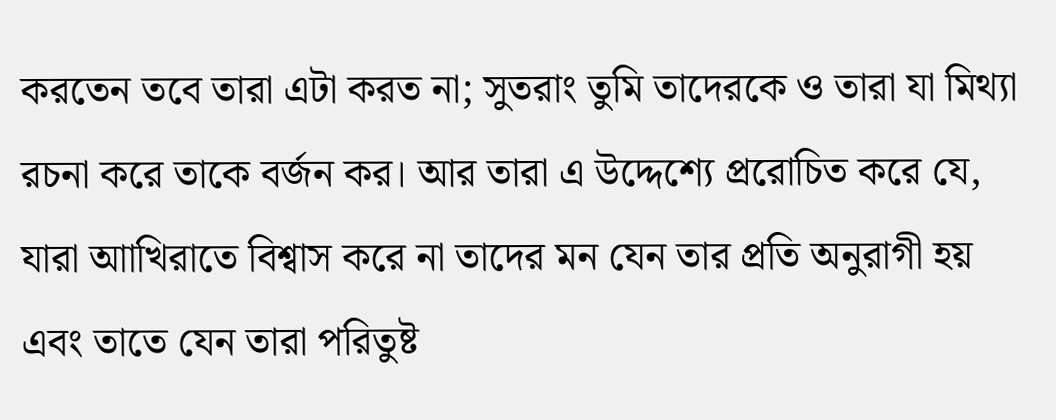করতেন তবে তারা এটা করত না; সুতরাং তুমি তাদেরকে ও তারা যা মিথ্যা রচনা করে তাকে বর্জন কর। আর তারা এ উদ্দেশ্যে প্ররোচিত করে যে, যারা আাখিরাতে বিশ্বাস করে না তাদের মন যেন তার প্রতি অনুরাগী হয় এবং তাতে যেন তারা পরিতুষ্ট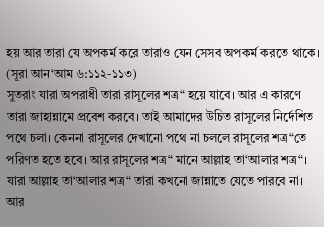হয় আর তারা যে অপকর্ম করে তারাও যেন সেসব অপকর্ম করতে থাকে। (সূরা আন‘আম ৬:১১২-১১৩)
সুতরাং যারা অপরাধী তারা রাসূলের শত্র“ হয়ে যাবে। আর এ কারণে তারা জাহান্নামে প্রবেশ করবে। তাই আমাদের উচিত রাসূলের নির্দেশিত পথে চলা। কেননা রাসূলের দেখানো পথে না চললে রাসূলের শত্র“তে পরিণত হতে হবে। আর রাসূলের শত্র“ মানে আল্লাহ তা‘আলার শত্র“। যারা আল্লাহ তা‘আলার শত্র“ তারা কখনো জান্নাতে যেতে পারবে না। আর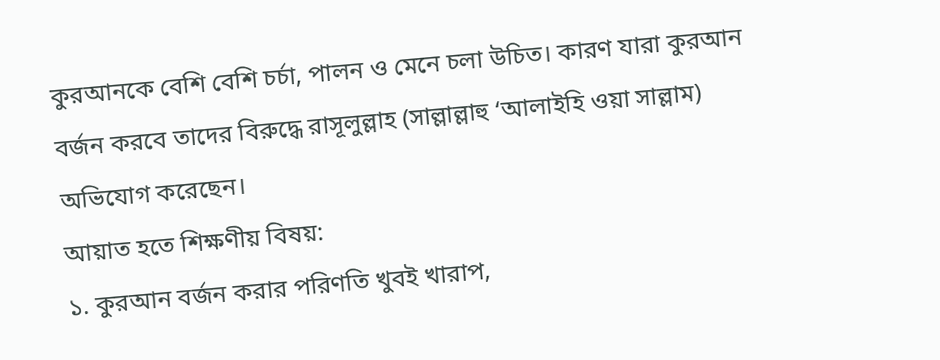কুরআনকে বেশি বেশি চর্চা, পালন ও মেনে চলা উচিত। কারণ যারা কুরআন বর্জন করবে তাদের বিরুদ্ধে রাসূলুল্লাহ (সাল্লাল্লাহু ‘আলাইহি ওয়া সাল্লাম) অভিযোগ করেছেন।
আয়াত হতে শিক্ষণীয় বিষয়:
১. কুরআন বর্জন করার পরিণতি খুবই খারাপ,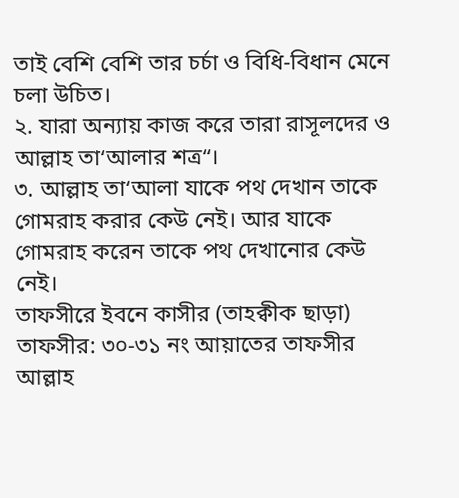তাই বেশি বেশি তার চর্চা ও বিধি-বিধান মেনে চলা উচিত।
২. যারা অন্যায় কাজ করে তারা রাসূলদের ও আল্লাহ তা‘আলার শত্র“।
৩. আল্লাহ তা‘আলা যাকে পথ দেখান তাকে গোমরাহ করার কেউ নেই। আর যাকে গোমরাহ করেন তাকে পথ দেখানোর কেউ নেই।
তাফসীরে ইবনে কাসীর (তাহক্বীক ছাড়া)
তাফসীর: ৩০-৩১ নং আয়াতের তাফসীর
আল্লাহ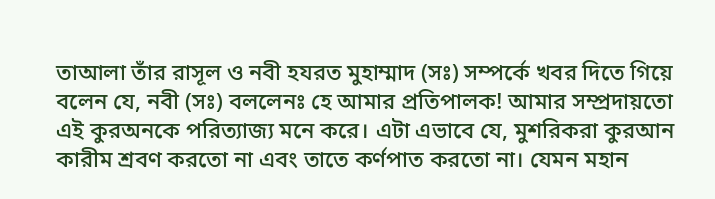তাআলা তাঁর রাসূল ও নবী হযরত মুহাম্মাদ (সঃ) সম্পর্কে খবর দিতে গিয়ে বলেন যে, নবী (সঃ) বললেনঃ হে আমার প্রতিপালক! আমার সম্প্রদায়তো এই কুরঅনকে পরিত্যাজ্য মনে করে। এটা এভাবে যে, মুশরিকরা কুরআন কারীম শ্রবণ করতো না এবং তাতে কর্ণপাত করতো না। যেমন মহান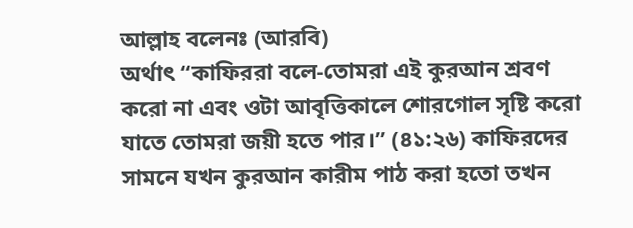আল্লাহ বলেনঃ (আরবি)
অর্থাৎ “কাফিররা বলে-তোমরা এই কুরআন শ্রবণ করো না এবং ওটা আবৃত্তিকালে শোরগোল সৃষ্টি করো যাতে তোমরা জয়ী হতে পার।” (৪১:২৬) কাফিরদের সামনে যখন কুরআন কারীম পাঠ করা হতো তখন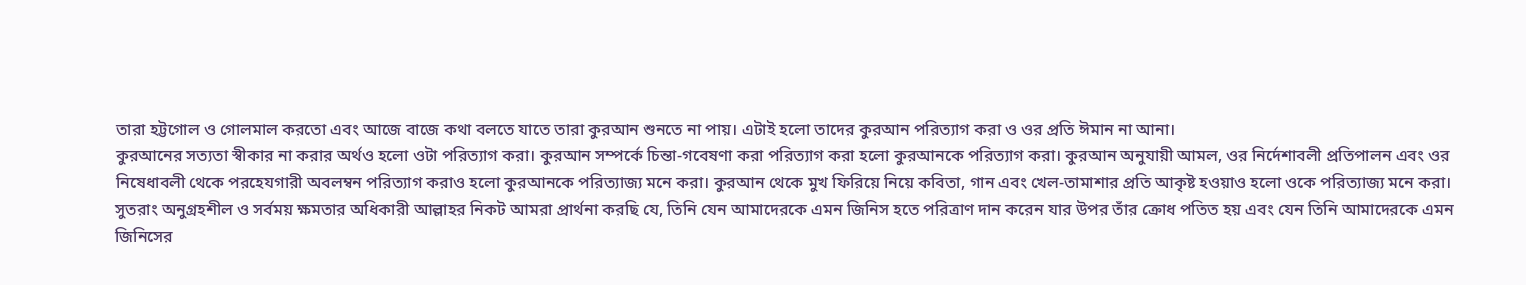তারা হট্টগোল ও গোলমাল করতো এবং আজে বাজে কথা বলতে যাতে তারা কুরআন শুনতে না পায়। এটাই হলো তাদের কুরআন পরিত্যাগ করা ও ওর প্রতি ঈমান না আনা।
কুরআনের সত্যতা স্বীকার না করার অর্থও হলো ওটা পরিত্যাগ করা। কুরআন সম্পর্কে চিন্তা-গবেষণা করা পরিত্যাগ করা হলো কুরআনকে পরিত্যাগ করা। কুরআন অনুযায়ী আমল, ওর নির্দেশাবলী প্রতিপালন এবং ওর নিষেধাবলী থেকে পরহেযগারী অবলম্বন পরিত্যাগ করাও হলো কুরআনকে পরিত্যাজ্য মনে করা। কুরআন থেকে মুখ ফিরিয়ে নিয়ে কবিতা, গান এবং খেল-তামাশার প্রতি আকৃষ্ট হওয়াও হলো ওকে পরিত্যাজ্য মনে করা। সুতরাং অনুগ্রহশীল ও সর্বময় ক্ষমতার অধিকারী আল্লাহর নিকট আমরা প্রার্থনা করছি যে, তিনি যেন আমাদেরকে এমন জিনিস হতে পরিত্রাণ দান করেন যার উপর তাঁর ক্রোধ পতিত হয় এবং যেন তিনি আমাদেরকে এমন জিনিসের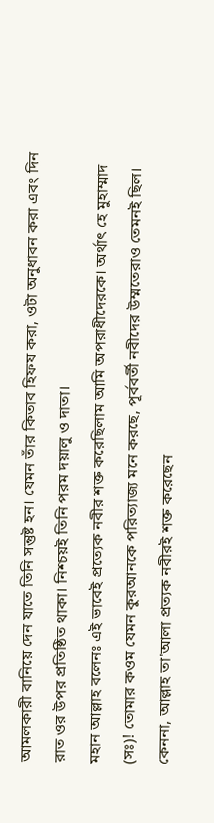আমলকারী বানিয়ে দেন যাতে তিনি সন্তুষ্ট হন। যেমন তাঁর কিতাব হিফয করা, ওটা অনুধাবন করা এবং দিন রাত ওর উপর প্রতিষ্ঠিত থাকা। নিশ্চয়ই তিনি পরম দয়ালু ও দাতা।
মহান আল্লাহ বলেনঃ এই ভাবেই প্রত্যেক নবীর শক্ত করেছিলাম আমি অপরাধীদেরকে। অর্থাৎ হে মুহাম্মাদ (সঃ)! তোমার কওম যেমন কুরআনকে পরিত্যাজ্য মনে করছে, পূর্ববর্তী নবীদের উম্মতেরাও তেমনই ছিল। কেননা, আল্লাহ তা'আলা প্রত্যক নবীরই শক্ত করেছেন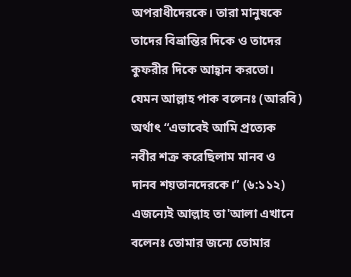অপরাধীদেরকে। তারা মানুষকে তাদের বিভ্রান্তির দিকে ও তাদের কুফরীর দিকে আহ্বান করতো। যেমন আল্লাহ পাক বলেনঃ (আরবি)
অর্থাৎ “এভাবেই আমি প্রত্যেক নবীর শক্র করেছিলাম মানব ও দানব শয়তানদেরকে।” (৬:১১২) এজন্যেই আল্লাহ তা'আলা এখানে বলেনঃ তোমার জন্যে তোমার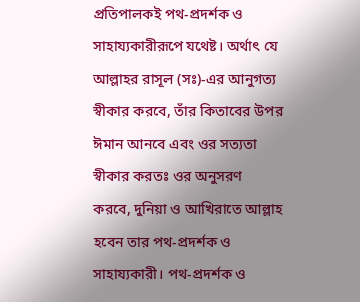প্রতিপালকই পথ-প্রদর্শক ও সাহায্যকারীরূপে যথেষ্ট। অর্থাৎ যে আল্লাহর রাসূল (সঃ)-এর আনুগত্য স্বীকার করবে, তাঁর কিতাবের উপর ঈমান আনবে এবং ওর সত্যতা স্বীকার করতঃ ওর অনুসরণ করবে, দুনিয়া ও আখিরাতে আল্লাহ হবেন তার পথ-প্রদর্শক ও সাহায্যকারী। পথ-প্রদর্শক ও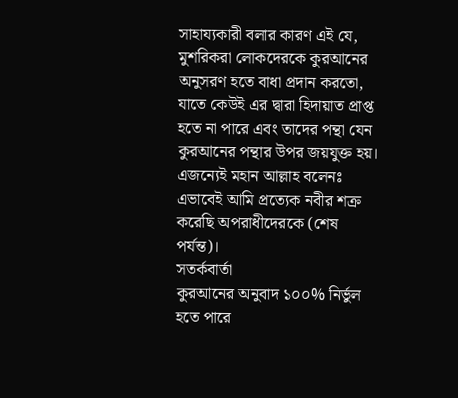সাহায্যকারী বলার কারণ এই যে, মুশরিকরা লোকদেরকে কুরআনের অনুসরণ হতে বাধা প্রদান করতো, যাতে কেউই এর দ্বারা হিদায়াত প্রাপ্ত হতে না পারে এবং তাদের পন্থা যেন কুরআনের পন্থার উপর জয়যুক্ত হয়। এজন্যেই মহান আল্লাহ বলেনঃ এভাবেই আমি প্রত্যেক নবীর শক্র করেছি অপরাধীদেরকে (শেষ পর্যন্ত)।
সতর্কবার্তা
কুরআনের অনুবাদ ১০০% নির্ভুল হতে পারে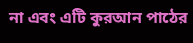না এবং এটি কুরআন পাঠের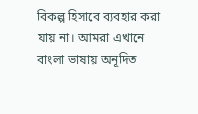বিকল্প হিসাবে ব্যবহার করা যায় না। আমরা এখানে বাংলা ভাষায় অনূদিত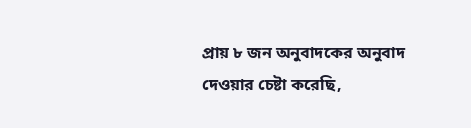প্রায় ৮ জন অনুবাদকের অনুবাদ দেওয়ার চেষ্টা করেছি,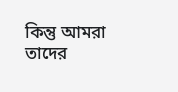কিন্তু আমরা তাদের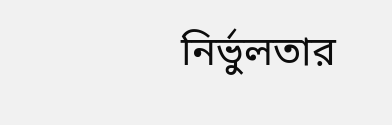নির্ভুলতার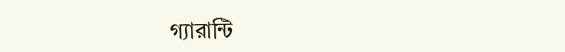গ্যারান্টি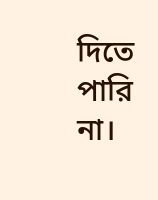দিতে পারি না।